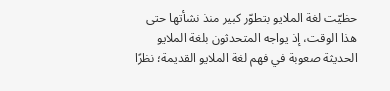حظيّت لغة الملايو بتطوّر كبير منذ نشأتها حتى هذا الوقت، إذ يواجه المتحدثون بلغة الملايو الحديثة صعوبة في فهم لغة الملايو القديمة؛ نظرًا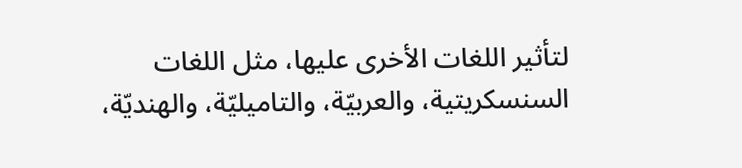لتأثير اللغات الأخرى عليها، مثل اللغات السنسكريتية، والعربيّة، والتاميليّة، والهنديّة،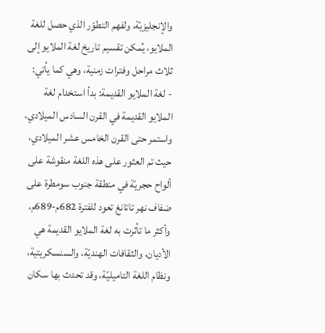والإنجليزيّة، ولفهم التطوّر الذي حصل للغة الملايو، يُمكن تقسيم تاريخ لغة الملايو إلى ثلاث مراحل وفترات زمنية، وهي كما يأتي:
- لغة الملايو القديمة: بدأ استخدام لغة الملايو القديمة في القرن السادس الميلادي، واستمر حتى القرن الخامس عشر الميلادي، حيث تم العثور على هذه اللغة منقوشة على ألواح حجريّة في منطقة جنوب سومطرة على ضفاف نهر تاتانغ تعود للفترة 682م-689م، وأكثر ما تأثرت به لغة الملايو القديمة هي الأديان، والثقافات الهنديّة، والسنسكريتية، ونظام اللغة التاميليّة، وقد تحدث بها سكان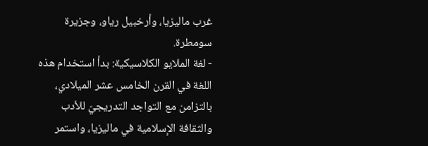غرب ماليزيا، وأرخبيل رياو، وجزيرة سومطرة.
- لغة الملايو الكلاسيكية: بدأ استخدام هذه اللغة في القرن الخامس عشر الميلادي، بالتزامن مع التواجد التدريجيّ للأدب والثقافة الإسلامية في ماليزيا، واستمر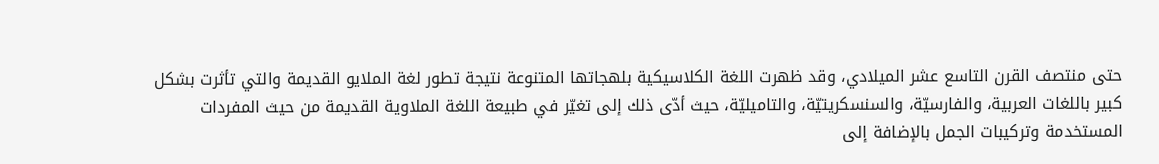حتى منتصف القرن التاسع عشر الميلادي، وقد ظهرت اللغة الكلاسيكية بلهجاتها المتنوعة نتيجة تطور لغة الملايو القديمة والتي تأثرت بشكل كبير باللغات العربية، والفارسيّة، والسنسكريتيّة، والتاميليّة، حيث أدّى ذلك إلى تغيّر في طبيعة اللغة الملاوية القديمة من حيث المفردات المستخدمة وتركيبات الجمل بالإضافة إلى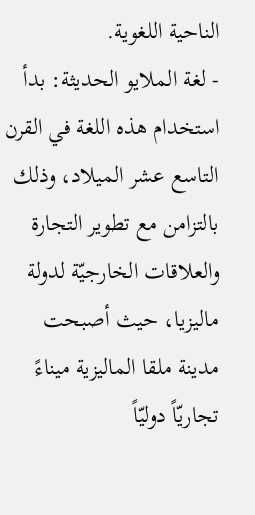الناحية اللغوية.
- لغة الملايو الحديثة: بدأ استخدام هذه اللغة في القرن التاسع عشر الميلاد، وذلك بالتزامن مع تطوير التجارة والعلاقات الخارجيّة لدولة ماليزيا، حيث أصبحت مدينة ملقا الماليزية ميناءً تجاريّاً دوليّاً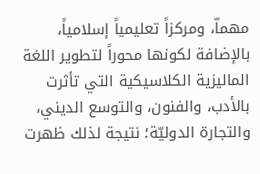مهماّ، ومركزاً تعليمياً إسلامياً، بالإضافة لكونها محوراً لتطوير اللغة الماليزية الكلاسيكية التي تأثرت بالأدب، والفنون، والتوسع الديني، والتجارة الدوليّة؛ نتيجة لذلك ظهرت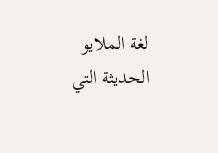لغة الملايو الحديثة التي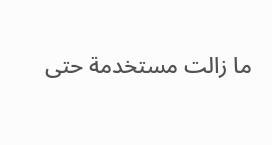ما زالت مستخدمة حتى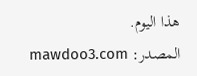هذا اليوم.
المصدر: mawdoo3.com